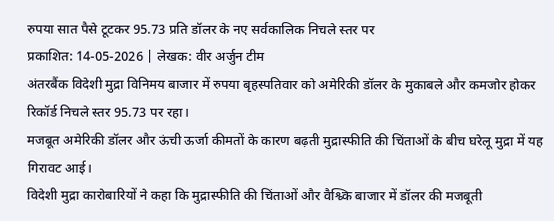रुपया सात पैसे टूटकर 95.73 प्रति डॉलर के नए सर्वकालिक निचले स्तर पर
प्रकाशित: 14-05-2026 | लेखक: वीर अर्जुन टीम
अंतरबैंक विदेशी मुद्रा विनिमय बाजार में रुपया बृहस्पतिवार को अमेरिकी डॉलर के मुकाबले और कमजोर होकर रिकॉर्ड निचले स्तर 95.73 पर रहा।
मजबूत अमेरिकी डॉलर और ऊंची ऊर्जा कीमतों के कारण बढ़ती मुद्रास्फीति की चिंताओं के बीच घरेलू मुद्रा में यह गिरावट आई।
विदेशी मुद्रा कारोबारियों ने कहा कि मुद्रास्फीति की चिंताओं और वैश्व्कि बाजार में डॉलर की मजबूती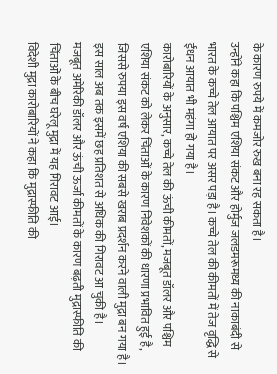के कारण रुपये में कमजोर रुख बना रह सकता है।
उन्होंने कहा कि पश्चिम एशिया संकट और होर्मुज जलडमरूमध्य की नाकाबंदी से भारत के कच्चे तेल आयात पर असर पड़ा है। कच्चे तेल की कीमतों में तेज वृद्धि से ईंधन आयात भी महंगा हो गया है।
कारोबारियों के अनुसार, कच्चे तेल की ऊंची कीमतों, मजबूत डॉलर और पश्चिम एशिया संकट को लेकर चिंताओं के कारण निवेशकों की धारणा प्रभावित हुई है, जिससे रुपया इस वर्ष एशिया की सबसे खराब प्रदर्शन करने वाली मुद्रा बन गया है। इस साल अब तक इसमें छह प्रतिशत से अधिक की गिरावट आ चुकी है।
मजबूत अमेरिकी डॉलर और ऊंची ऊर्जा कीमतों के कारण बढ़ती मुद्रास्फीति की चिंताओं के बीच घरेलू मुद्रा में यह गिरावट आई।
विदेशी मुद्रा कारोबारियों ने कहा कि मुद्रास्फीति की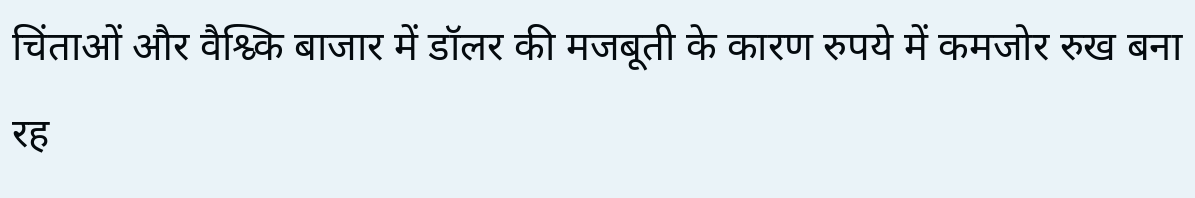चिंताओं और वैश्व्कि बाजार में डॉलर की मजबूती के कारण रुपये में कमजोर रुख बना रह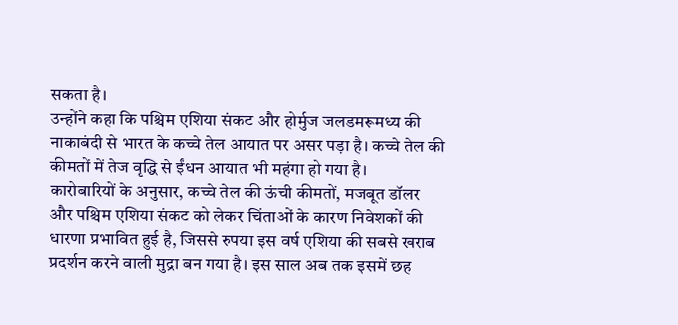सकता है।
उन्होंने कहा कि पश्चिम एशिया संकट और होर्मुज जलडमरूमध्य की नाकाबंदी से भारत के कच्चे तेल आयात पर असर पड़ा है। कच्चे तेल की कीमतों में तेज वृद्धि से ईंधन आयात भी महंगा हो गया है।
कारोबारियों के अनुसार, कच्चे तेल की ऊंची कीमतों, मजबूत डॉलर और पश्चिम एशिया संकट को लेकर चिंताओं के कारण निवेशकों की धारणा प्रभावित हुई है, जिससे रुपया इस वर्ष एशिया की सबसे खराब प्रदर्शन करने वाली मुद्रा बन गया है। इस साल अब तक इसमें छह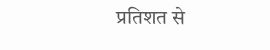प्रतिशत से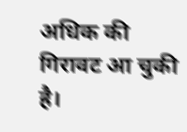अधिक की गिरावट आ चुकी है।